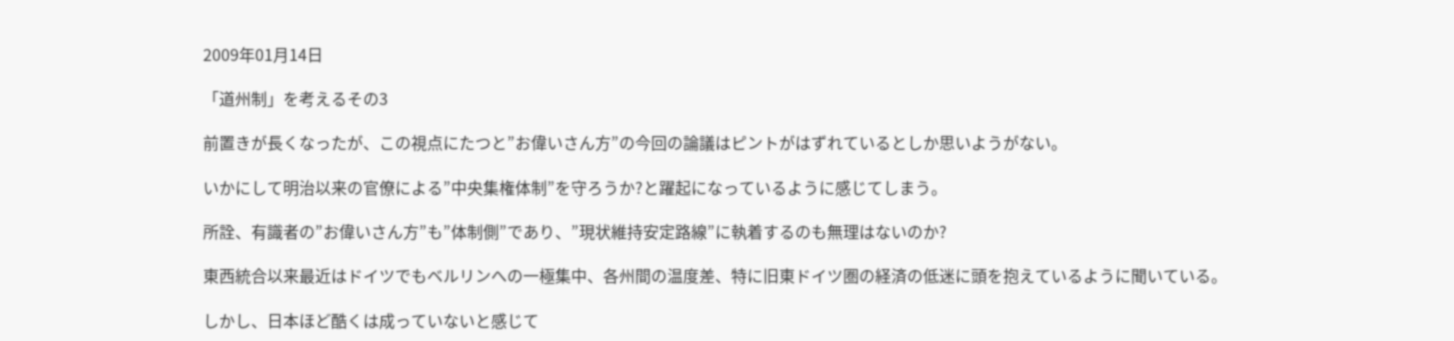2009年01月14日

「道州制」を考えるその3

前置きが長くなったが、この視点にたつと”お偉いさん方”の今回の論議はピントがはずれているとしか思いようがない。

いかにして明治以来の官僚による”中央集権体制”を守ろうか?と躍起になっているように感じてしまう。

所詮、有識者の”お偉いさん方”も”体制側”であり、”現状維持安定路線”に執着するのも無理はないのか?

東西統合以来最近はドイツでもベルリンへの一極集中、各州間の温度差、特に旧東ドイツ圏の経済の低迷に頭を抱えているように聞いている。

しかし、日本ほど酷くは成っていないと感じて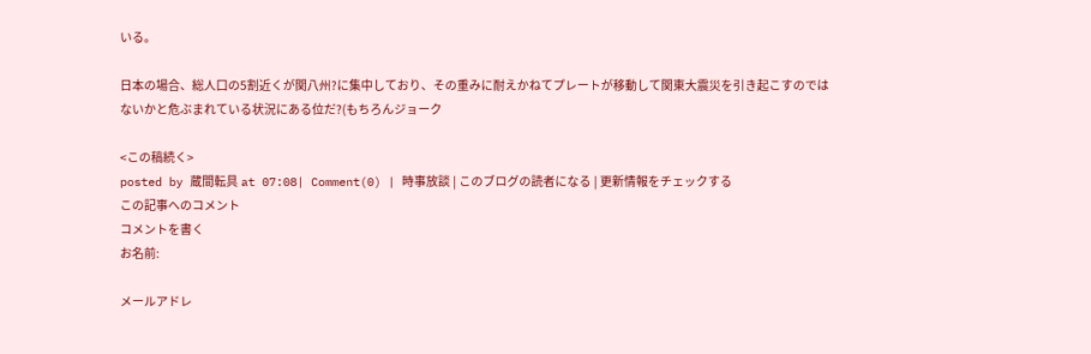いる。

日本の場合、総人口の5割近くが関八州?に集中しており、その重みに耐えかねてプレートが移動して関東大震災を引き起こすのではないかと危ぶまれている状況にある位だ?(もちろんジョーク

<この稿続く>
posted by 蔵間転具 at 07:08| Comment(0) | 時事放談 | このブログの読者になる | 更新情報をチェックする
この記事へのコメント
コメントを書く
お名前:

メールアドレ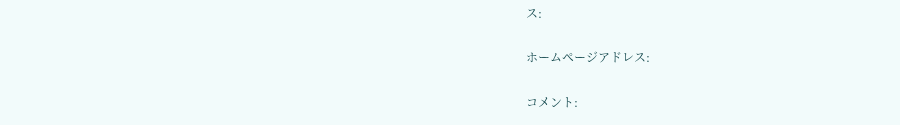ス:

ホームページアドレス:

コメント: